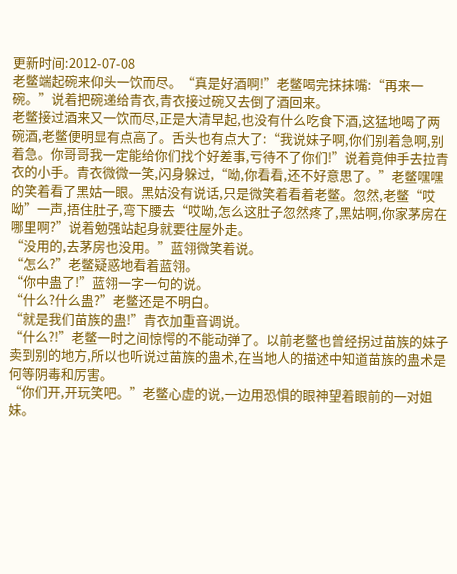更新时间:2012-07-08
老鳖端起碗来仰头一饮而尽。“真是好酒啊!”老鳖喝完抹抹嘴:“再来一碗。”说着把碗递给青衣,青衣接过碗又去倒了酒回来。
老鳖接过酒来又一饮而尽,正是大清早起,也没有什么吃食下酒,这猛地喝了两碗酒,老鳖便明显有点高了。舌头也有点大了:“我说妹子啊,你们别着急啊,别着急。你哥哥我一定能给你们找个好差事,亏待不了你们!”说着竟伸手去拉青衣的小手。青衣微微一笑,闪身躲过,“呦,你看看,还不好意思了。”老鳖嘿嘿的笑着看了黑姑一眼。黑姑没有说话,只是微笑着看着老鳖。忽然,老鳖“哎呦”一声,捂住肚子,弯下腰去“哎呦,怎么这肚子忽然疼了,黑姑啊,你家茅房在哪里啊?”说着勉强站起身就要往屋外走。
“没用的,去茅房也没用。”蓝翎微笑着说。
“怎么?”老鳖疑惑地看着蓝翎。
“你中蛊了!”蓝翎一字一句的说。
“什么?什么蛊?”老鳖还是不明白。
“就是我们苗族的蛊!”青衣加重音调说。
“什么?!”老鳖一时之间惊愕的不能动弹了。以前老鳖也曾经拐过苗族的妹子卖到别的地方,所以也听说过苗族的蛊术,在当地人的描述中知道苗族的蛊术是何等阴毒和厉害。
“你们开,开玩笑吧。”老鳖心虚的说,一边用恐惧的眼神望着眼前的一对姐妹。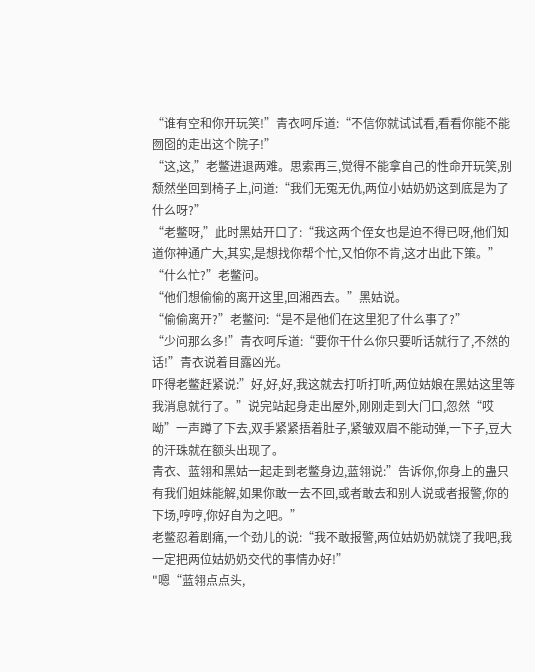“谁有空和你开玩笑!”青衣呵斥道:“不信你就试试看,看看你能不能囫囵的走出这个院子!”
“这,这,”老鳖进退两难。思索再三,觉得不能拿自己的性命开玩笑,别颓然坐回到椅子上,问道:“我们无冤无仇,两位小姑奶奶这到底是为了什么呀?”
“老鳖呀,”此时黑姑开口了:“我这两个侄女也是迫不得已呀,他们知道你神通广大,其实,是想找你帮个忙,又怕你不肯,这才出此下策。”
“什么忙?”老鳖问。
“他们想偷偷的离开这里,回湘西去。”黑姑说。
“偷偷离开?”老鳖问:“是不是他们在这里犯了什么事了?”
“少问那么多!”青衣呵斥道:“要你干什么你只要听话就行了,不然的话!”青衣说着目露凶光。
吓得老鳖赶紧说:”好,好,好,我这就去打听打听,两位姑娘在黑姑这里等我消息就行了。”说完站起身走出屋外,刚刚走到大门口,忽然“哎呦”一声蹲了下去,双手紧紧捂着肚子,紧皱双眉不能动弹,一下子,豆大的汗珠就在额头出现了。
青衣、蓝翎和黑姑一起走到老鳖身边,蓝翎说:”告诉你,你身上的蛊只有我们姐妹能解,如果你敢一去不回,或者敢去和别人说或者报警,你的下场,哼哼,你好自为之吧。”
老鳖忍着剧痛,一个劲儿的说:“我不敢报警,两位姑奶奶就饶了我吧,我一定把两位姑奶奶交代的事情办好!”
"嗯“蓝翎点点头,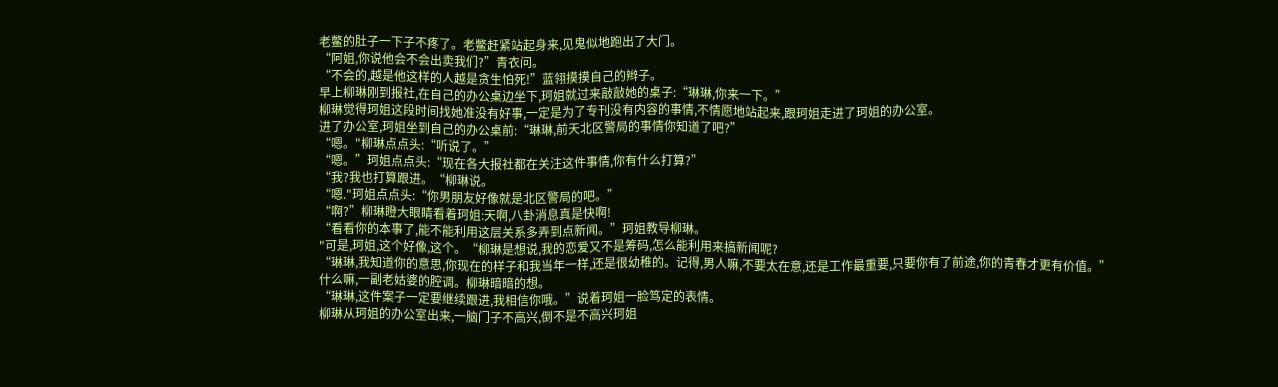老鳖的肚子一下子不疼了。老鳖赶紧站起身来,见鬼似地跑出了大门。
“阿姐,你说他会不会出卖我们?”青衣问。
“不会的,越是他这样的人越是贪生怕死!”蓝翎摸摸自己的辫子。
早上柳琳刚到报社,在自己的办公桌边坐下,珂姐就过来敲敲她的桌子:“琳琳,你来一下。”
柳琳觉得珂姐这段时间找她准没有好事,一定是为了专刊没有内容的事情,不情愿地站起来,跟珂姐走进了珂姐的办公室。
进了办公室,珂姐坐到自己的办公桌前:“琳琳,前天北区警局的事情你知道了吧?”
“嗯。"柳琳点点头:“听说了。”
“嗯。”珂姐点点头:“现在各大报社都在关注这件事情,你有什么打算?”
“我?我也打算跟进。“柳琳说。
“嗯."珂姐点点头:“你男朋友好像就是北区警局的吧。”
“啊?”柳琳瞪大眼睛看着珂姐:天啊,八卦消息真是快啊!
“看看你的本事了,能不能利用这层关系多弄到点新闻。”珂姐教导柳琳。
"可是,珂姐,这个好像,这个。“柳琳是想说,我的恋爱又不是筹码,怎么能利用来搞新闻呢?
“琳琳,我知道你的意思,你现在的样子和我当年一样,还是很幼稚的。记得,男人嘛,不要太在意,还是工作最重要,只要你有了前途,你的青春才更有价值。”
什么嘛,一副老姑婆的腔调。柳琳暗暗的想。
“琳琳,这件案子一定要继续跟进,我相信你哦。”说着珂姐一脸笃定的表情。
柳琳从珂姐的办公室出来,一脑门子不高兴,倒不是不高兴珂姐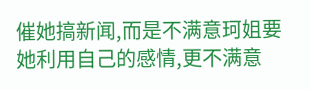催她搞新闻,而是不满意珂姐要她利用自己的感情,更不满意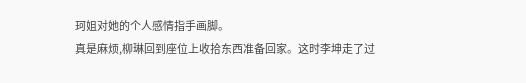珂姐对她的个人感情指手画脚。
真是麻烦,柳琳回到座位上收拾东西准备回家。这时李坤走了过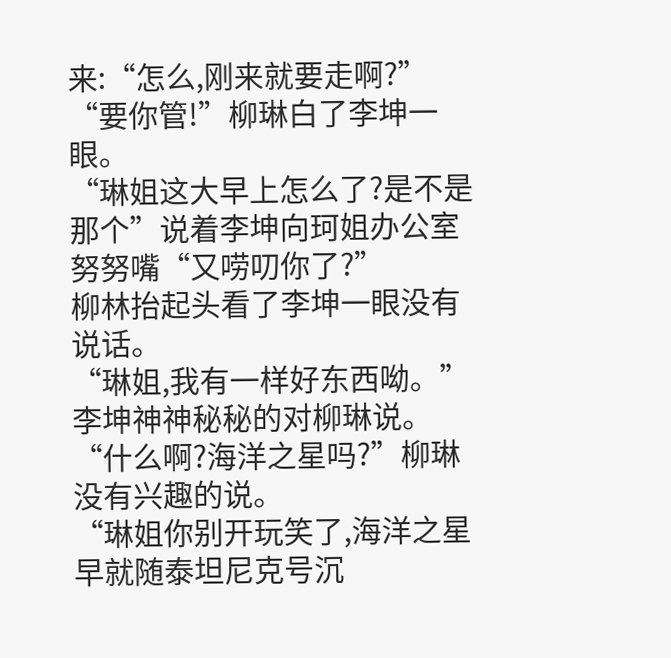来:“怎么,刚来就要走啊?”
“要你管!”柳琳白了李坤一眼。
“琳姐这大早上怎么了?是不是那个”说着李坤向珂姐办公室努努嘴“又唠叨你了?”
柳林抬起头看了李坤一眼没有说话。
“琳姐,我有一样好东西呦。”李坤神神秘秘的对柳琳说。
“什么啊?海洋之星吗?”柳琳没有兴趣的说。
“琳姐你别开玩笑了,海洋之星早就随泰坦尼克号沉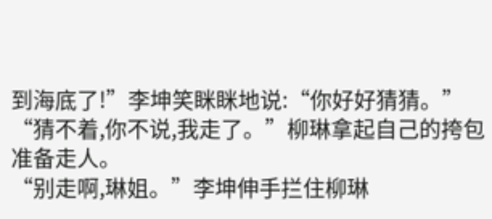到海底了!”李坤笑眯眯地说:“你好好猜猜。”
“猜不着,你不说,我走了。”柳琳拿起自己的挎包准备走人。
“别走啊,琳姐。”李坤伸手拦住柳琳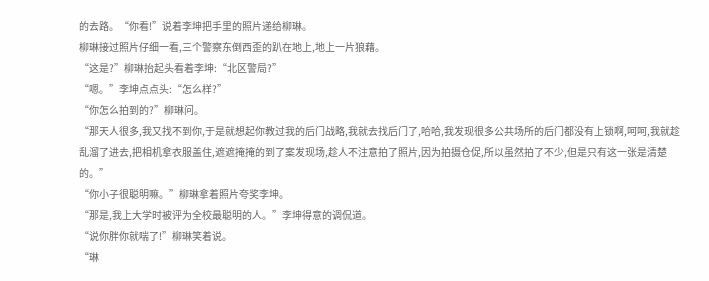的去路。“你看!”说着李坤把手里的照片递给柳琳。
柳琳接过照片仔细一看,三个警察东倒西歪的趴在地上,地上一片狼藉。
“这是?”柳琳抬起头看着李坤:“北区警局?”
“嗯。”李坤点点头:“怎么样?”
“你怎么拍到的?”柳琳问。
“那天人很多,我又找不到你,于是就想起你教过我的后门战略,我就去找后门了,哈哈,我发现很多公共场所的后门都没有上锁啊,呵呵,我就趁乱溜了进去,把相机拿衣服盖住,遮遮掩掩的到了案发现场,趁人不注意拍了照片,因为拍摄仓促,所以虽然拍了不少,但是只有这一张是清楚的。”
“你小子很聪明嘛。”柳琳拿着照片夸奖李坤。
“那是,我上大学时被评为全校最聪明的人。”李坤得意的调侃道。
“说你胖你就喘了!”柳琳笑着说。
“琳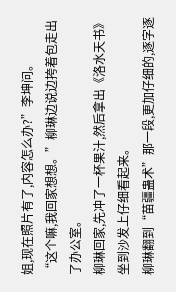姐,现在照片有了,内容怎么办?”李坤问。
“这个嘛,我回家想想。”柳琳边说边挎着包走出了办公室。
柳琳回家,先冲了一杯果汁,然后拿出《洛水天书》坐到沙发上仔细看起来。
柳琳翻到“苗疆蛊术”那一段,更加仔细的,逐字逐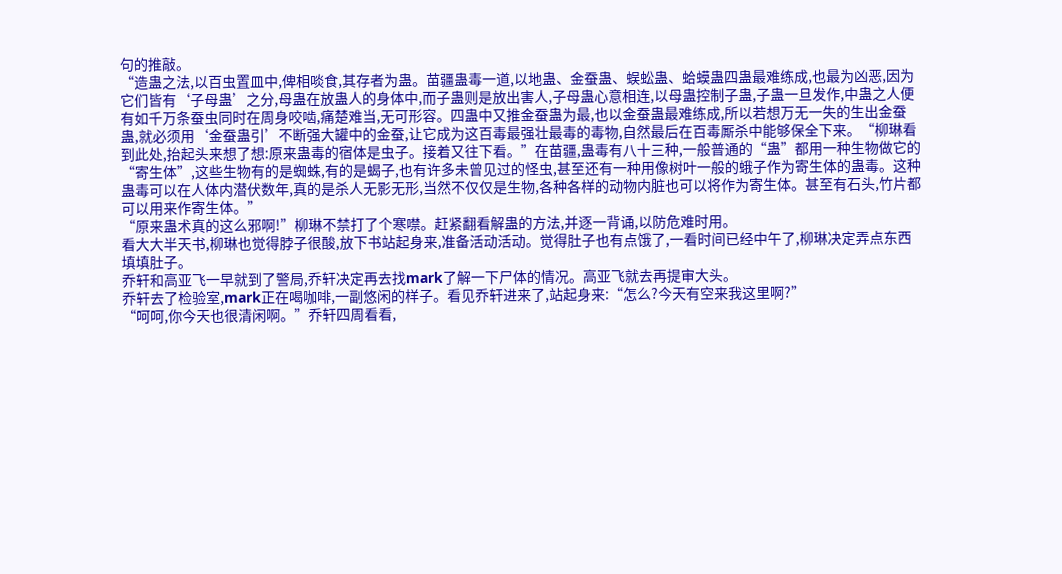句的推敲。
“造蛊之法,以百虫置皿中,俾相啖食,其存者为蛊。苗疆蛊毒一道,以地蛊、金蚕蛊、蜈蚣蛊、蛤蟆蛊四蛊最难练成,也最为凶恶,因为它们皆有‘子母蛊’之分,母蛊在放蛊人的身体中,而子蛊则是放出害人,子母蛊心意相连,以母蛊控制子蛊,子蛊一旦发作,中蛊之人便有如千万条蚕虫同时在周身咬啮,痛楚难当,无可形容。四蛊中又推金蚕蛊为最,也以金蚕蛊最难练成,所以若想万无一失的生出金蚕蛊,就必须用‘金蚕蛊引’不断强大罐中的金蚕,让它成为这百毒最强壮最毒的毒物,自然最后在百毒厮杀中能够保全下来。“柳琳看到此处,抬起头来想了想:原来蛊毒的宿体是虫子。接着又往下看。”在苗疆,蛊毒有八十三种,一般普通的“蛊”都用一种生物做它的“寄生体”,这些生物有的是蜘蛛,有的是蝎子,也有许多未曾见过的怪虫,甚至还有一种用像树叶一般的蛾子作为寄生体的蛊毒。这种蛊毒可以在人体内潜伏数年,真的是杀人无影无形,当然不仅仅是生物,各种各样的动物内脏也可以将作为寄生体。甚至有石头,竹片都可以用来作寄生体。”
“原来蛊术真的这么邪啊!”柳琳不禁打了个寒噤。赶紧翻看解蛊的方法,并逐一背诵,以防危难时用。
看大大半天书,柳琳也觉得脖子很酸,放下书站起身来,准备活动活动。觉得肚子也有点饿了,一看时间已经中午了,柳琳决定弄点东西填填肚子。
乔轩和高亚飞一早就到了警局,乔轩决定再去找mark了解一下尸体的情况。高亚飞就去再提审大头。
乔轩去了检验室,mark正在喝咖啡,一副悠闲的样子。看见乔轩进来了,站起身来:“怎么?今天有空来我这里啊?”
“呵呵,你今天也很清闲啊。”乔轩四周看看,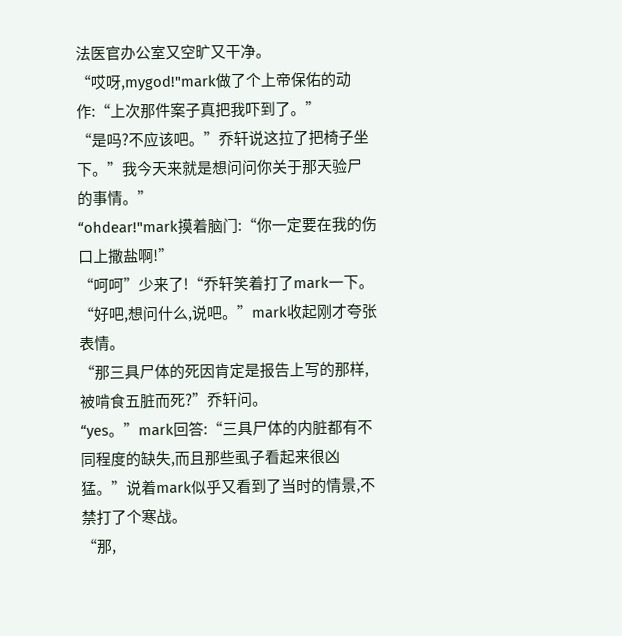法医官办公室又空旷又干净。
“哎呀,mygod!"mark做了个上帝保佑的动作:“上次那件案子真把我吓到了。”
“是吗?不应该吧。”乔轩说这拉了把椅子坐下。”我今天来就是想问问你关于那天验尸的事情。”
“ohdear!"mark摸着脑门:“你一定要在我的伤口上撒盐啊!”
“呵呵”少来了!“乔轩笑着打了mark一下。
“好吧,想问什么,说吧。”mark收起刚才夸张表情。
“那三具尸体的死因肯定是报告上写的那样,被啃食五脏而死?”乔轩问。
“yes。”mark回答:“三具尸体的内脏都有不同程度的缺失,而且那些虱子看起来很凶猛。”说着mark似乎又看到了当时的情景,不禁打了个寒战。
“那,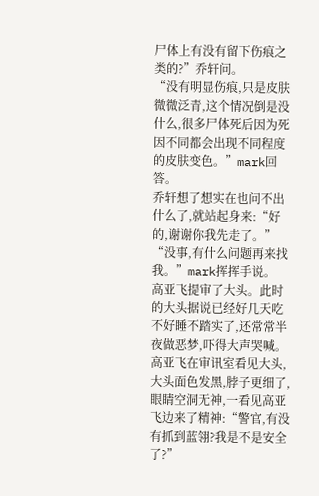尸体上有没有留下伤痕之类的?”乔轩问。
“没有明显伤痕,只是皮肤微微泛青,这个情况倒是没什么,很多尸体死后因为死因不同都会出现不同程度的皮肤变色。”mark回答。
乔轩想了想实在也问不出什么了,就站起身来:“好的,谢谢你我先走了。”
“没事,有什么问题再来找我。”mark挥挥手说。
高亚飞提审了大头。此时的大头据说已经好几天吃不好睡不踏实了,还常常半夜做恶梦,吓得大声哭喊。
高亚飞在审讯室看见大头,大头面色发黑,脖子更细了,眼睛空洞无神,一看见高亚飞边来了精神:“警官,有没有抓到蓝翎?我是不是安全了?”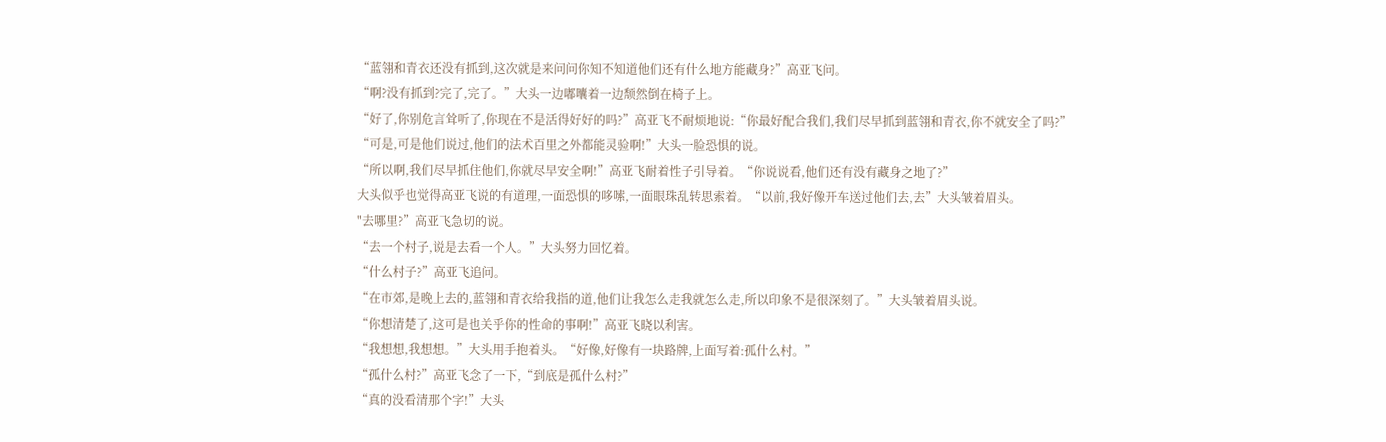“蓝翎和青衣还没有抓到,这次就是来问问你知不知道他们还有什么地方能藏身?”高亚飞问。
“啊?没有抓到?完了,完了。”大头一边嘟囔着一边颓然倒在椅子上。
“好了,你别危言耸听了,你现在不是活得好好的吗?”高亚飞不耐烦地说:“你最好配合我们,我们尽早抓到蓝翎和青衣,你不就安全了吗?”
“可是,可是他们说过,他们的法术百里之外都能灵验啊!”大头一脸恐惧的说。
“所以啊,我们尽早抓住他们,你就尽早安全啊!”高亚飞耐着性子引导着。“你说说看,他们还有没有藏身之地了?”
大头似乎也觉得高亚飞说的有道理,一面恐惧的哆嗦,一面眼珠乱转思索着。“以前,我好像开车送过他们去,去”大头皱着眉头。
"去哪里?”高亚飞急切的说。
“去一个村子,说是去看一个人。”大头努力回忆着。
“什么村子?”高亚飞追问。
“在市郊,是晚上去的,蓝翎和青衣给我指的道,他们让我怎么走我就怎么走,所以印象不是很深刻了。”大头皱着眉头说。
“你想清楚了,这可是也关乎你的性命的事啊!”高亚飞晓以利害。
“我想想,我想想。”大头用手抱着头。“好像,好像有一块路牌,上面写着:孤什么村。”
“孤什么村?”高亚飞念了一下,“到底是孤什么村?”
“真的没看清那个字!”大头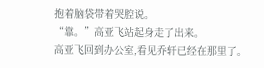抱着脑袋带着哭腔说。
“靠。”高亚飞站起身走了出来。
高亚飞回到办公室,看见乔轩已经在那里了。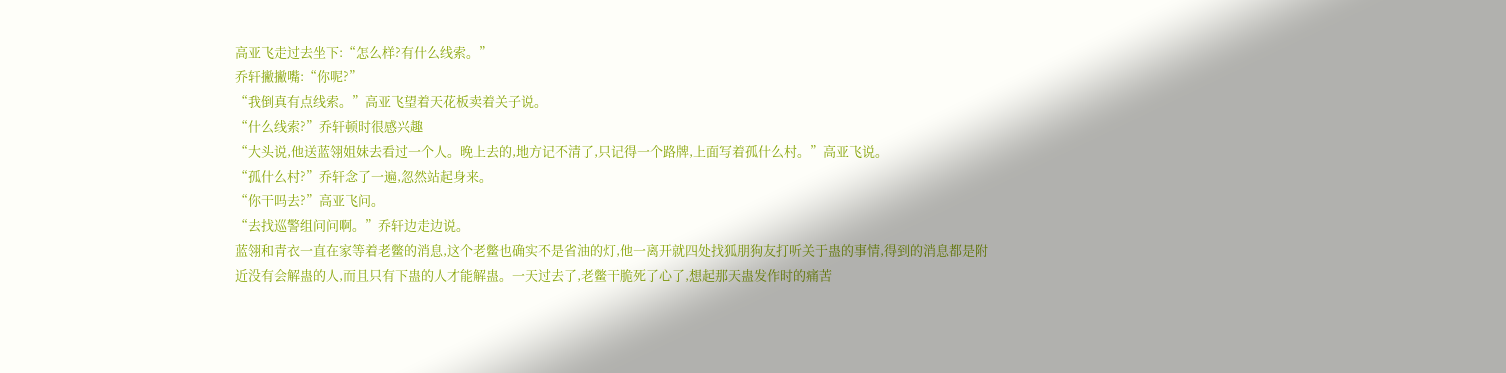高亚飞走过去坐下:“怎么样?有什么线索。”
乔轩撇撇嘴:“你呢?”
“我倒真有点线索。”高亚飞望着天花板卖着关子说。
“什么线索?”乔轩顿时很感兴趣
“大头说,他送蓝翎姐妹去看过一个人。晚上去的,地方记不清了,只记得一个路牌,上面写着孤什么村。”高亚飞说。
“孤什么村?”乔轩念了一遍,忽然站起身来。
“你干吗去?”高亚飞问。
“去找巡警组问问啊。”乔轩边走边说。
蓝翎和青衣一直在家等着老鳖的消息,这个老鳖也确实不是省油的灯,他一离开就四处找狐朋狗友打听关于蛊的事情,得到的消息都是附近没有会解蛊的人,而且只有下蛊的人才能解蛊。一天过去了,老鳖干脆死了心了,想起那天蛊发作时的痛苦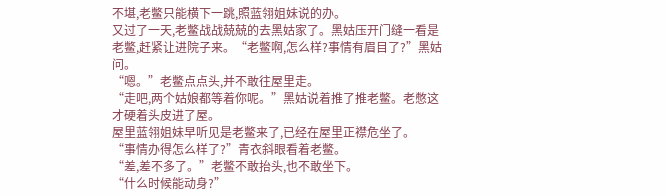不堪,老鳖只能横下一跳,照蓝翎姐妹说的办。
又过了一天,老鳖战战兢兢的去黑姑家了。黑姑压开门缝一看是老鳖,赶紧让进院子来。“老鳖啊,怎么样?事情有眉目了?”黑姑问。
“嗯。”老鳖点点头,并不敢往屋里走。
“走吧,两个姑娘都等着你呢。”黑姑说着推了推老鳖。老憋这才硬着头皮进了屋。
屋里蓝翎姐妹早听见是老鳖来了,已经在屋里正襟危坐了。
“事情办得怎么样了?”青衣斜眼看着老鳖。
“差,差不多了。”老鳖不敢抬头,也不敢坐下。
“什么时候能动身?”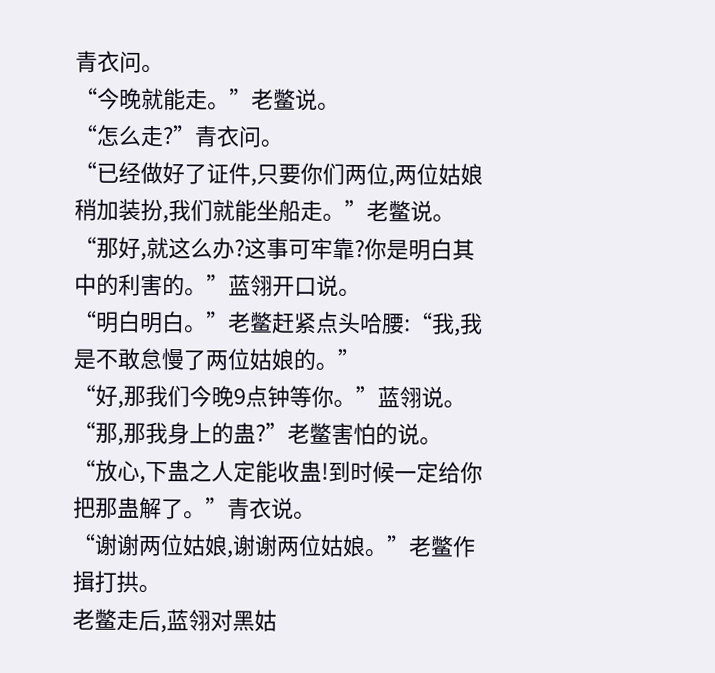青衣问。
“今晚就能走。”老鳖说。
“怎么走?”青衣问。
“已经做好了证件,只要你们两位,两位姑娘稍加装扮,我们就能坐船走。”老鳖说。
“那好,就这么办?这事可牢靠?你是明白其中的利害的。”蓝翎开口说。
“明白明白。”老鳖赶紧点头哈腰:“我,我是不敢怠慢了两位姑娘的。”
“好,那我们今晚9点钟等你。”蓝翎说。
“那,那我身上的蛊?”老鳖害怕的说。
“放心,下蛊之人定能收蛊!到时候一定给你把那蛊解了。”青衣说。
“谢谢两位姑娘,谢谢两位姑娘。”老鳖作揖打拱。
老鳖走后,蓝翎对黑姑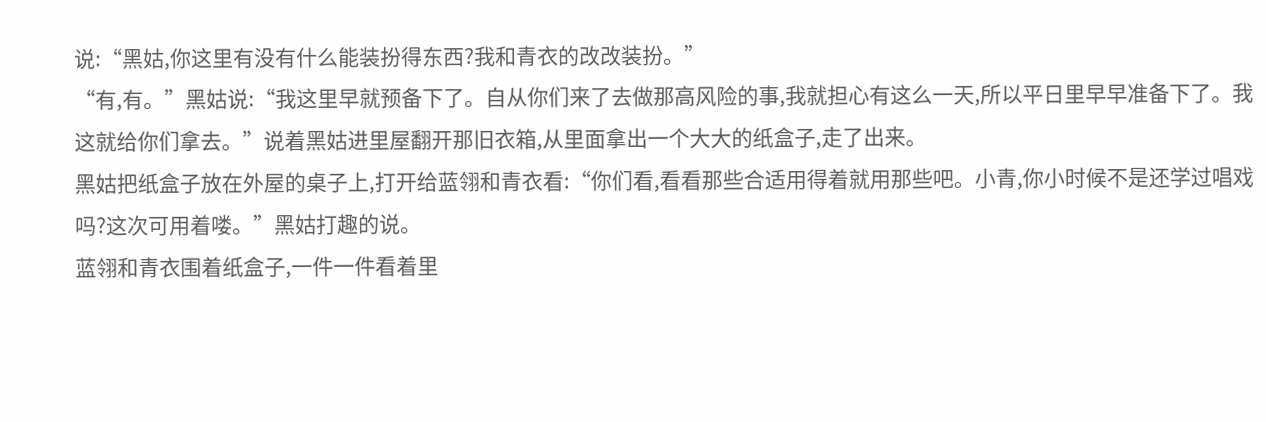说:“黑姑,你这里有没有什么能装扮得东西?我和青衣的改改装扮。”
“有,有。”黑姑说:“我这里早就预备下了。自从你们来了去做那高风险的事,我就担心有这么一天,所以平日里早早准备下了。我这就给你们拿去。”说着黑姑进里屋翻开那旧衣箱,从里面拿出一个大大的纸盒子,走了出来。
黑姑把纸盒子放在外屋的桌子上,打开给蓝翎和青衣看:“你们看,看看那些合适用得着就用那些吧。小青,你小时候不是还学过唱戏吗?这次可用着喽。”黑姑打趣的说。
蓝翎和青衣围着纸盒子,一件一件看着里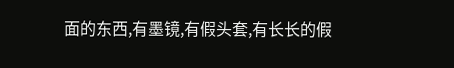面的东西,有墨镜,有假头套,有长长的假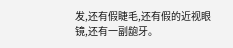发,还有假睫毛,还有假的近视眼镜,还有一副龅牙。